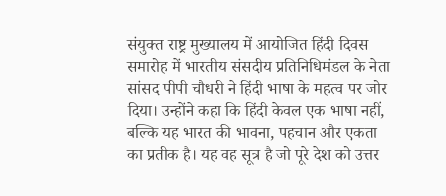संयुक्त राष्ट्र मुख्यालय में आयोजित हिंदी दिवस समारोह में भारतीय संसदीय प्रतिनिधिमंडल के नेता सांसद पीपी चौधरी ने हिंदी भाषा के महत्व पर जोर दिया। उन्होंने कहा कि हिंदी केवल एक भाषा नहीं, बल्कि यह भारत की भावना, पहचान और एकता का प्रतीक है। यह वह सूत्र है जो पूरे देश को उत्तर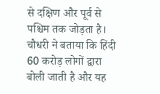से दक्षिण और पूर्व से पश्चिम तक जोड़ता है।
चौधरी ने बताया कि हिंदी 60 करोड़ लोगों द्वारा बोली जाती है और यह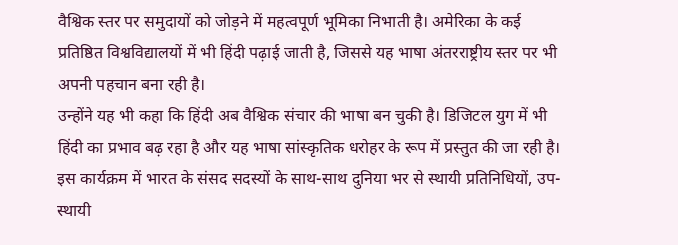वैश्विक स्तर पर समुदायों को जोड़ने में महत्वपूर्ण भूमिका निभाती है। अमेरिका के कई प्रतिष्ठित विश्वविद्यालयों में भी हिंदी पढ़ाई जाती है, जिससे यह भाषा अंतरराष्ट्रीय स्तर पर भी अपनी पहचान बना रही है।
उन्होंने यह भी कहा कि हिंदी अब वैश्विक संचार की भाषा बन चुकी है। डिजिटल युग में भी हिंदी का प्रभाव बढ़ रहा है और यह भाषा सांस्कृतिक धरोहर के रूप में प्रस्तुत की जा रही है।
इस कार्यक्रम में भारत के संसद सदस्यों के साथ-साथ दुनिया भर से स्थायी प्रतिनिधियों, उप-स्थायी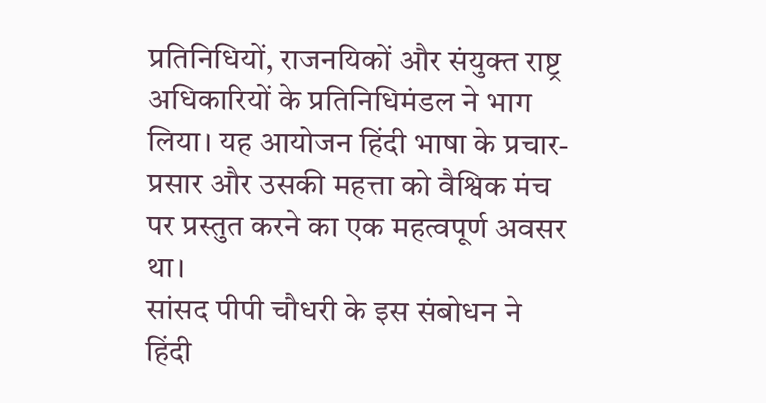प्रतिनिधियों, राजनयिकों और संयुक्त राष्ट्र अधिकारियों के प्रतिनिधिमंडल ने भाग लिया। यह आयोजन हिंदी भाषा के प्रचार-प्रसार और उसकी महत्ता को वैश्विक मंच पर प्रस्तुत करने का एक महत्वपूर्ण अवसर था।
सांसद पीपी चौधरी के इस संबोधन ने हिंदी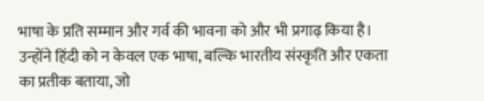भाषा के प्रति सम्मान और गर्व की भावना को और भी प्रगाढ़ किया है। उन्होंने हिंदी को न केवल एक भाषा, बल्कि भारतीय संस्कृति और एकता का प्रतीक बताया, जो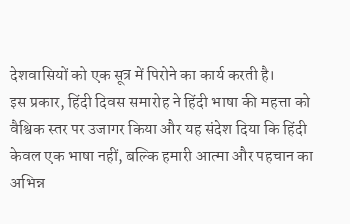देशवासियों को एक सूत्र में पिरोने का कार्य करती है।
इस प्रकार, हिंदी दिवस समारोह ने हिंदी भाषा की महत्ता को वैश्विक स्तर पर उजागर किया और यह संदेश दिया कि हिंदी केवल एक भाषा नहीं, बल्कि हमारी आत्मा और पहचान का अभिन्न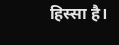हिस्सा है।